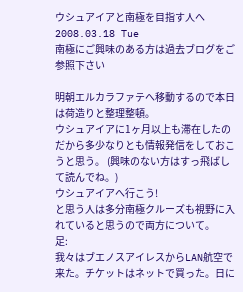ウシュアイアと南極を目指す人へ
2008.03.18 Tue
南極にご興味のある方は過去ブログをご参照下さい

明朝エルカラファテへ移動するので本日は荷造りと整理整頓。
ウシュアイアに1ヶ月以上も滞在したのだから多少なりとも情報発信をしておこうと思う。 (興味のない方はすっ飛ばして読んでね。)
ウシュアイアへ行こう!
と思う人は多分南極クルーズも視野に入れていると思うので両方について。
足:
我々はブエノスアイレスからLAN航空で来た。チケットはネットで買った。日に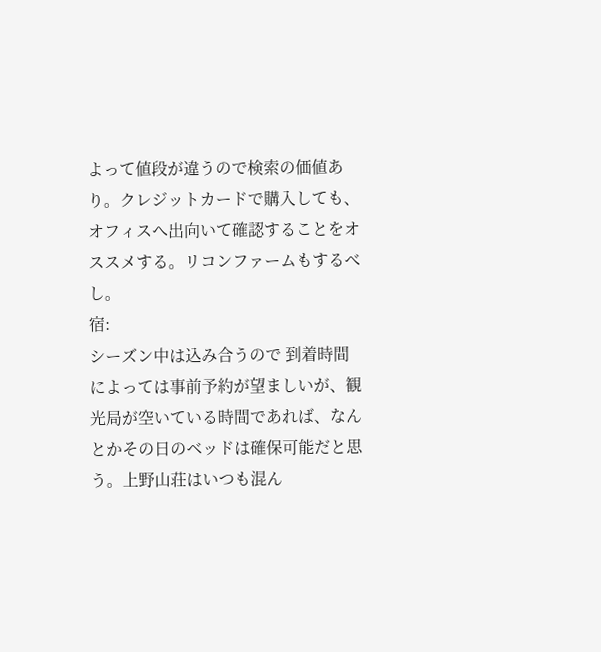よって値段が違うので検索の価値あり。クレジットカードで購入しても、オフィスへ出向いて確認することをオススメする。リコンファームもするべし。
宿:
シーズン中は込み合うので 到着時間によっては事前予約が望ましいが、観光局が空いている時間であれば、なんとかその日のベッドは確保可能だと思う。上野山荘はいつも混ん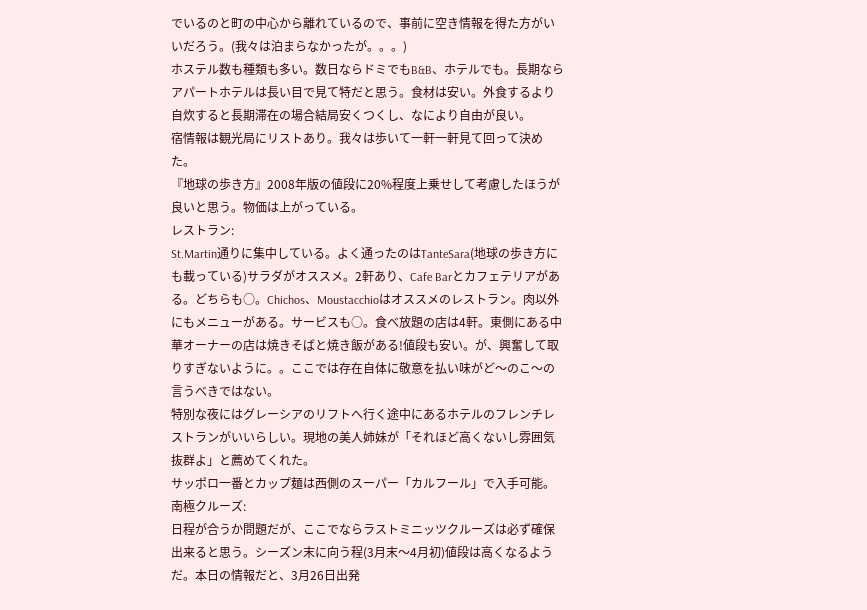でいるのと町の中心から離れているので、事前に空き情報を得た方がいいだろう。(我々は泊まらなかったが。。。)
ホステル数も種類も多い。数日ならドミでもB&B、ホテルでも。長期ならアパートホテルは長い目で見て特だと思う。食材は安い。外食するより自炊すると長期滞在の場合結局安くつくし、なにより自由が良い。
宿情報は観光局にリストあり。我々は歩いて一軒一軒見て回って決めた。
『地球の歩き方』2008年版の値段に20%程度上乗せして考慮したほうが良いと思う。物価は上がっている。
レストラン:
St.Martin通りに集中している。よく通ったのはTanteSara(地球の歩き方にも載っている)サラダがオススメ。2軒あり、Cafe Barとカフェテリアがある。どちらも○。Chichos、Moustacchioはオススメのレストラン。肉以外にもメニューがある。サービスも○。食べ放題の店は4軒。東側にある中華オーナーの店は焼きそばと焼き飯がある!値段も安い。が、興奮して取りすぎないように。。ここでは存在自体に敬意を払い味がど〜のこ〜の言うべきではない。
特別な夜にはグレーシアのリフトへ行く途中にあるホテルのフレンチレストランがいいらしい。現地の美人姉妹が「それほど高くないし雰囲気抜群よ」と薦めてくれた。
サッポロ一番とカップ麺は西側のスーパー「カルフール」で入手可能。
南極クルーズ:
日程が合うか問題だが、ここでならラストミニッツクルーズは必ず確保出来ると思う。シーズン末に向う程(3月末〜4月初)値段は高くなるようだ。本日の情報だと、3月26日出発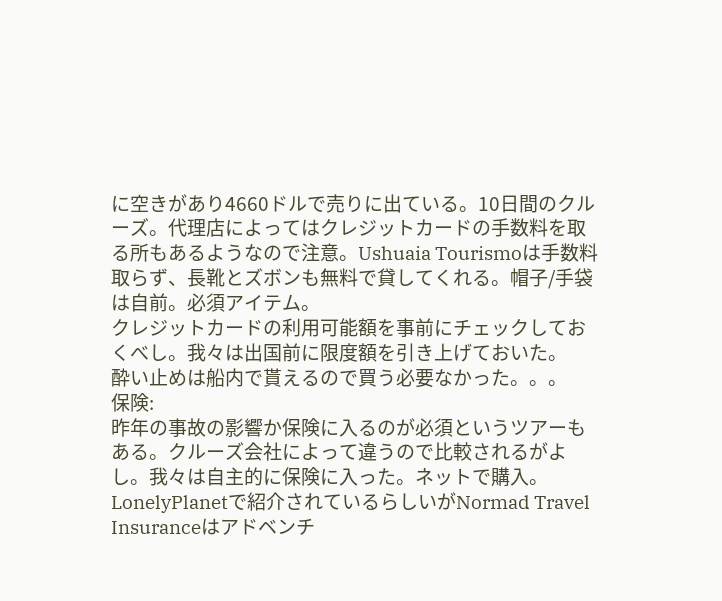に空きがあり4660ドルで売りに出ている。10日間のクルーズ。代理店によってはクレジットカードの手数料を取る所もあるようなので注意。Ushuaia Tourismoは手数料取らず、長靴とズボンも無料で貸してくれる。帽子/手袋は自前。必須アイテム。
クレジットカードの利用可能額を事前にチェックしておくべし。我々は出国前に限度額を引き上げておいた。
酔い止めは船内で貰えるので買う必要なかった。。。
保険:
昨年の事故の影響か保険に入るのが必須というツアーもある。クルーズ会社によって違うので比較されるがよし。我々は自主的に保険に入った。ネットで購入。LonelyPlanetで紹介されているらしいがNormad Travel Insuranceはアドベンチ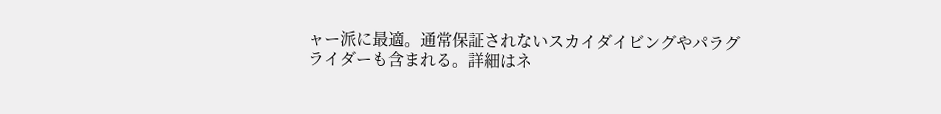ャー派に最適。通常保証されないスカイダイビングやパラグライダーも含まれる。詳細はネ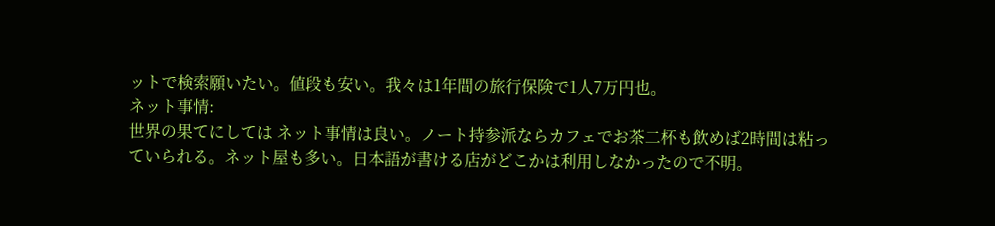ットで検索願いたい。値段も安い。我々は1年間の旅行保険で1人7万円也。
ネット事情:
世界の果てにしては ネット事情は良い。ノート持参派ならカフェでお茶二杯も飲めば2時間は粘っていられる。ネット屋も多い。日本語が書ける店がどこかは利用しなかったので不明。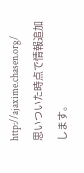http://ajaxime.chasen.org/
思いついた時点で情報追加します。